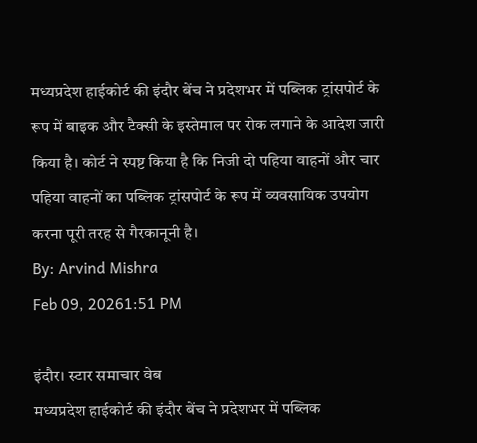मध्यप्रदेश हाईकोर्ट की इंदौर बेंच ने प्रदेशभर में पब्लिक ट्रांसपोर्ट के रूप में बाइक और टैक्सी के इस्तेमाल पर रोक लगाने के आदेश जारी किया है। कोर्ट ने स्पष्ट किया है कि निजी दो पहिया वाहनों और चार पहिया वाहनों का पब्लिक ट्रांसपोर्ट के रूप में व्यवसायिक उपयोग करना पूरी तरह से गैरकानूनी है।
By: Arvind Mishra
Feb 09, 20261:51 PM

इंदौर। स्टार समाचार वेब
मध्यप्रदेश हाईकोर्ट की इंदौर बेंच ने प्रदेशभर में पब्लिक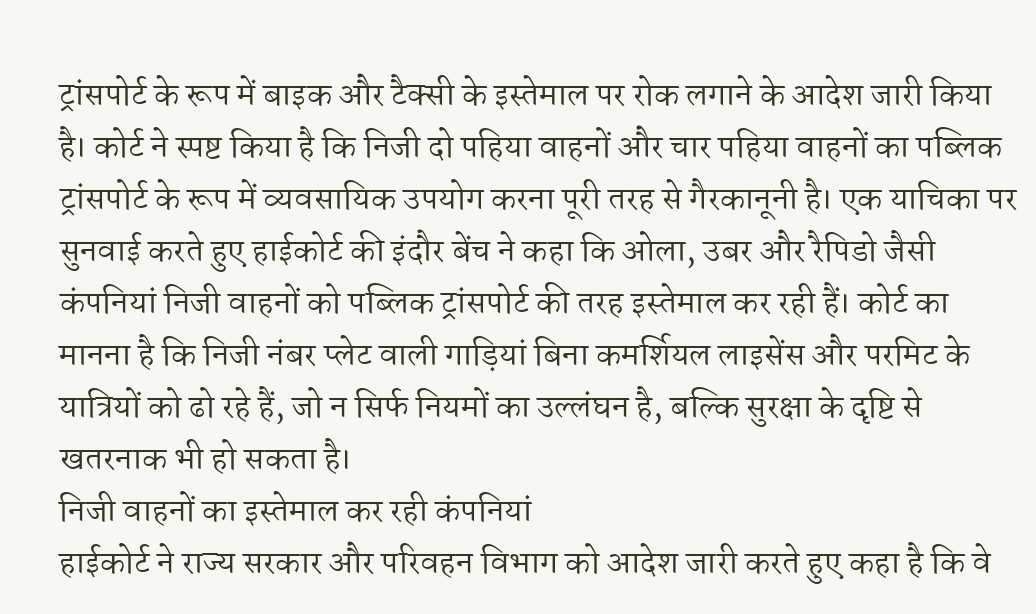ट्रांसपोर्ट के रूप में बाइक और टैक्सी के इस्तेमाल पर रोक लगाने के आदेश जारी किया है। कोर्ट ने स्पष्ट किया है कि निजी दो पहिया वाहनों और चार पहिया वाहनों का पब्लिक ट्रांसपोर्ट के रूप में व्यवसायिक उपयोग करना पूरी तरह से गैरकानूनी है। एक याचिका पर सुनवाई करते हुए हाईकोर्ट की इंदौर बेंच ने कहा कि ओला, उबर और रैपिडो जैसी कंपनियां निजी वाहनों को पब्लिक ट्रांसपोर्ट की तरह इस्तेमाल कर रही हैं। कोर्ट का मानना है कि निजी नंबर प्लेट वाली गाड़ियां बिना कमर्शियल लाइसेंस और परमिट के यात्रियों को ढो रहे हैं, जो न सिर्फ नियमों का उल्लंघन है, बल्कि सुरक्षा के दृष्टि से खतरनाक भी हो सकता है।
निजी वाहनों का इस्तेमाल कर रही कंपनियां
हाईकोर्ट ने राज्य सरकार और परिवहन विभाग को आदेश जारी करते हुए कहा है कि वे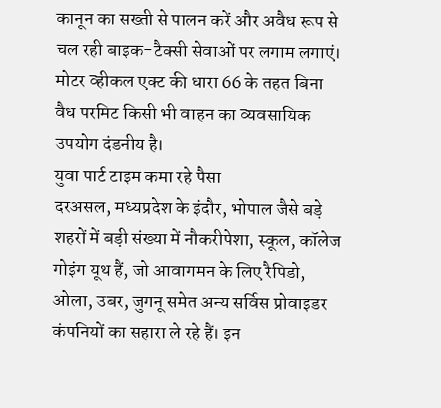कानून का सख्ती से पालन करें और अवैध रूप से चल रही बाइक-टैक्सी सेवाओं पर लगाम लगाएं। मोटर व्हीकल एक्ट की धारा 66 के तहत बिना वैध परमिट किसी भी वाहन का व्यवसायिक उपयोग दंडनीय है।
युवा पार्ट टाइम कमा रहे पैसा
दरअसल, मध्यप्रदेश के इंदौर, भोपाल जैसे बड़े शहरों में बड़ी संख्या में नौकरीपेशा, स्कूल, कॉलेज गोइंग यूथ हैं, जो आवागमन के लिए रैपिडो, ओला, उबर, जुगनू समेत अन्य सर्विस प्रोवाइडर कंपनियों का सहारा ले रहे हैं। इन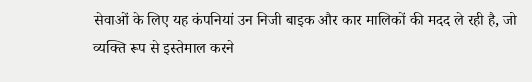सेवाओं के लिए यह कंपनियां उन निजी बाइक और कार मालिकों की मदद ले रही है, जो व्यक्ति रूप से इस्तेमाल करने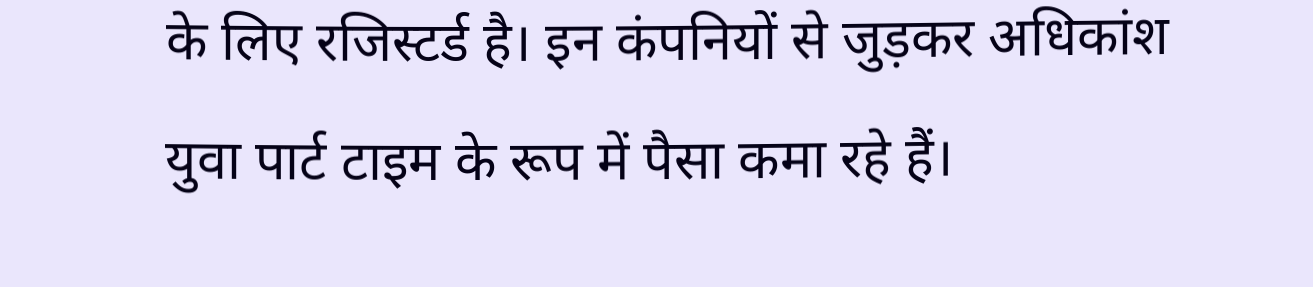के लिए रजिस्टर्ड है। इन कंपनियों से जुड़कर अधिकांश युवा पार्ट टाइम के रूप में पैसा कमा रहे हैं।